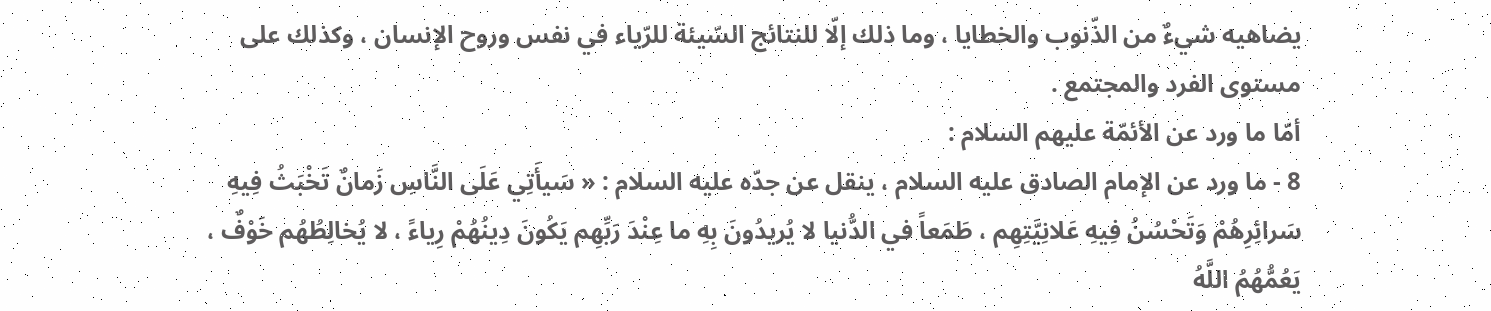يضاهيه شيءٌ من الذّنوب والخطايا ، وما ذلك إلّا للنتائج السّيئة للرّياء في نفس وروح الإنسان ، وكذلك على مستوى الفرد والمجتمع .
أمّا ما ورد عن الأئمّة عليهم السلام :
8 - ما ورد عن الإمام الصادق عليه السلام ، ينقل عن جدّه عليه السلام : « سَيأَتِي عَلَى النَّاسِ زَمانٌ تَخْبَثُ فِيهِ سَرائِرِهُمْ وَتَحْسُنُ فِيهِ عَلانِيَّتِهِم ، طَمَعاً في الدُّنيا لا يُريدُونَ بِهِ ما عِنْدَ رَبِّهِم يَكُونَ دِينُهُمْ رِياءً ، لا يُخالِطُهُم خَوْفٌ ، يَعُمُّهُمُ اللَّهُ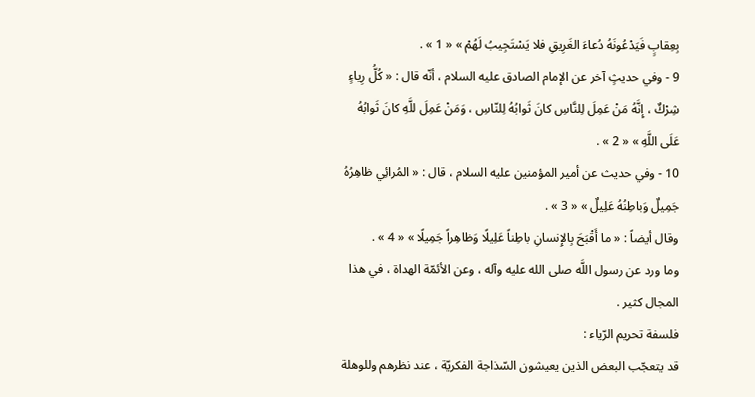بِعِقابٍ فَيَدْعُونَهُ دُعاءَ الغَرِيقِ فلا يَسْتَجِيبُ لَهُمْ » « 1 » .
9 - وفي حديثٍ آخر عن الإمام الصادق عليه السلام ، أنّه قال : « كُلُّ رِياءٍ شِرْكٌ ، إِنَّهُ مَنْ عَمِلَ لِلنَّاسِ كانَ ثَوابُهُ لِلنّاسِ ، وَمَنْ عَمِلَ للَّهِ كانَ ثَوابُهُ عَلَى اللَّهِ » « 2 » .
10 - وفي حديث عن أمير المؤمنين عليه السلام ، قال : « المُرائِي ظاهِرُهُ جَمِيلٌ وَباطِنُهُ عَلِيلٌ » « 3 » .
وقال أيضاً : « ما أَقْبَحَ بِالإِنسانِ باطِناً عَلِيلًا وَظاهِراً جَمِيلًا » « 4 » .
وما ورد عن رسول اللَّه صلى الله عليه وآله ، وعن الأئمّة الهداة ، في هذا المجال كثير .
فلسفة تحريم الرّياء :
قد يتعجّب البعض الذين يعيشون السّذاجة الفكريّة ، عند نظرهم وللوهلة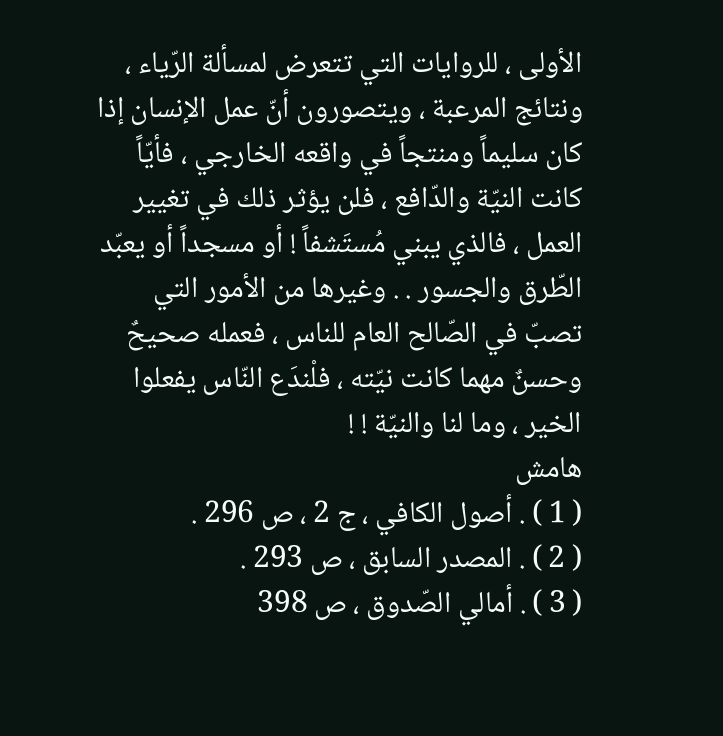الأولى ، للروايات التي تتعرض لمسألة الرّياء ، ونتائج المرعبة ، ويتصورون أنّ عمل الإنسان إذا كان سليماً ومنتجاً في واقعه الخارجي ، فأيّاً كانت النيّة والدّافع ، فلن يؤثر ذلك في تغيير العمل ، فالذي يبني مُستَشفاً ! أو مسجداً أو يعبّد الطّرق والجسور . . وغيرها من الأمور التي تصبّ في الصّالح العام للناس ، فعمله صحيحٌ وحسنٌ مهما كانت نيّته ، فلْندَع النّاس يفعلوا الخير ، وما لنا والنيّة ! !
هامش
( 1 ) . أصول الكافي ، ج 2 ، ص 296 .
( 2 ) . المصدر السابق ، ص 293 .
( 3 ) . أمالي الصّدوق ، ص 398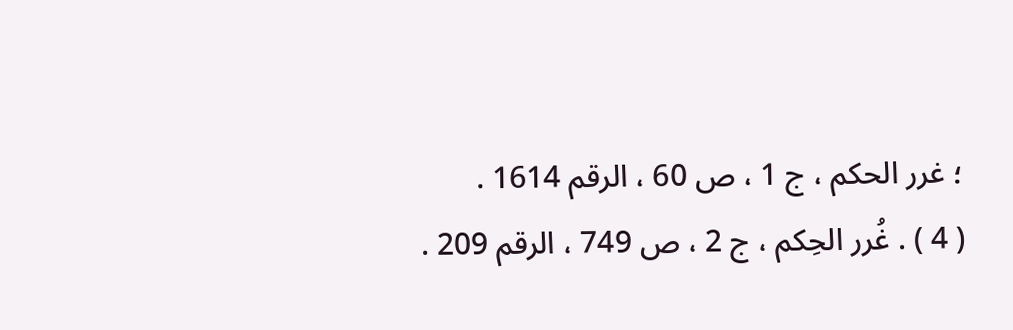؛ غرر الحكم ، ج 1 ، ص 60 ، الرقم 1614 .
( 4 ) . غُرر الحِكم ، ج 2 ، ص 749 ، الرقم 209 .